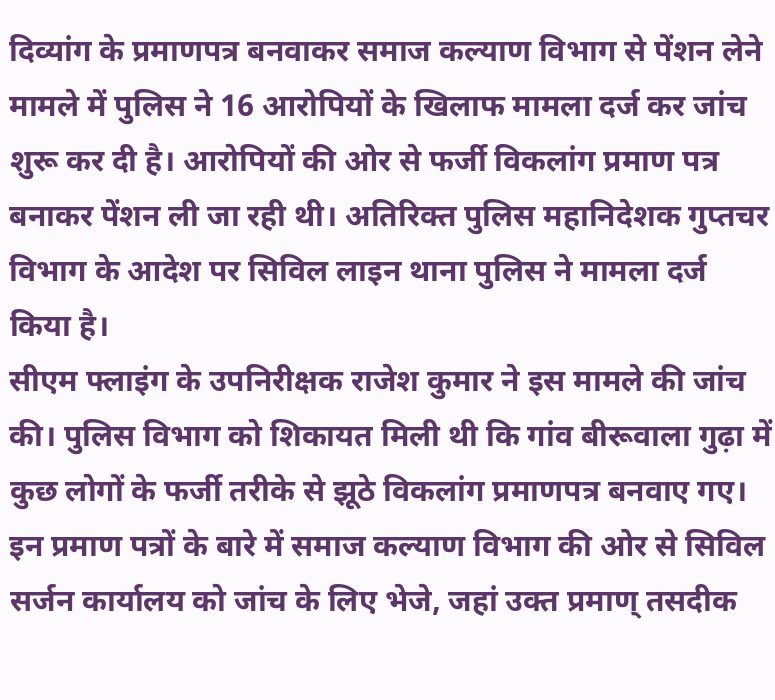दिव्यांग के प्रमाणपत्र बनवाकर समाज कल्याण विभाग से पेंशन लेने मामले में पुलिस ने 16 आरोपियों के खिलाफ मामला दर्ज कर जांच शुरू कर दी है। आरोपियों की ओर से फर्जी विकलांग प्रमाण पत्र बनाकर पेंशन ली जा रही थी। अतिरिक्त पुलिस महानिदेशक गुप्तचर विभाग के आदेश पर सिविल लाइन थाना पुलिस ने मामला दर्ज किया है।
सीएम फ्लाइंग के उपनिरीक्षक राजेश कुमार ने इस मामले की जांच की। पुलिस विभाग को शिकायत मिली थी कि गांव बीरूवाला गुढ़ा में कुछ लोगों के फर्जी तरीके से झूठे विकलांग प्रमाणपत्र बनवाए गए। इन प्रमाण पत्रों के बारे में समाज कल्याण विभाग की ओर से सिविल सर्जन कार्यालय को जांच के लिए भेजे, जहां उक्त प्रमाण् तसदीक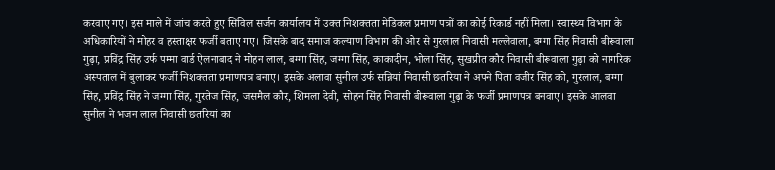करवाए गए। इस माले में जांच करते हुए सिविल सर्जन कार्यालय में उक्त निशक्तता मेडिकल प्रमाण पत्रों का कोई रिकार्ड नहीं मिला। स्वास्थ्य विभाग के अधिकारियों ने मोहर व हस्ताक्षर फर्जी बताए गए। जिसके बाद समाज कल्याण विभाग की ओर से गुरलाल निवासी मल्लेवाला, बग्गा सिंह निवासी बीरूवाला गुढ़ा, प्रविंद्र सिंह उर्फ पम्मा वार्ड ऐलनाबाद ने मोहन लाल, बग्गा सिंह, जग्गा सिंह, काकादीन, भोला सिंह, सुखप्रीत कौर निवासी बीरूवाला गुढ़ा को नागरिक अस्पताल में बुलाकर फर्जी निशक्तता प्रमाणपत्र बनाए। इसके अलावा सुनील उर्फ सन्नियां निवासी छतरिया ने अपने पिता वजीर सिंह को, गुरलाल, बग्गा सिंह, प्रविंद्र सिंह ने जग्गा सिंह, गुरतेज सिंह, जसमैल कौर, शिमला देवी, सोहन सिंह निवासी बीरूवाला गुढ़ा के फर्जी प्रमाणपत्र बनवाए। इसके आलवा सुनील ने भजन लाल निवासी छतरियां का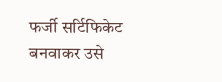फर्जी सर्टिफिकेट बनवाकर उसे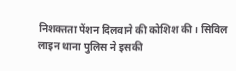निशक्तता पेंशन दिलवाने की कोशिश की। सिविल लाइन थाना पुलिस ने इसकी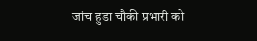जांच हुडा चौकी प्रभारी को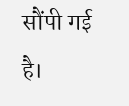सौंपी गई है।